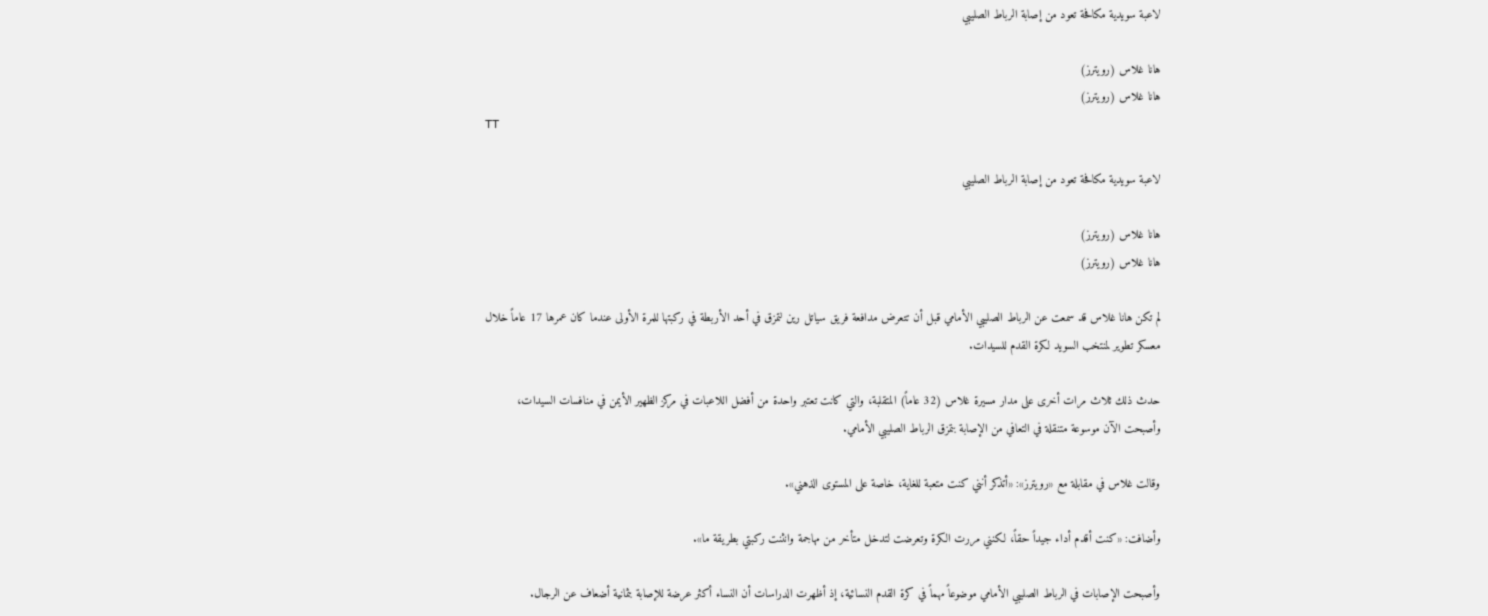لاعبة سويدية مكافحة تعود من إصابة الرباط الصليبي

هانا غلاس (رويترز)
هانا غلاس (رويترز)
TT

لاعبة سويدية مكافحة تعود من إصابة الرباط الصليبي

هانا غلاس (رويترز)
هانا غلاس (رويترز)

لم تكن هانا غلاس قد سمعت عن الرباط الصليبي الأمامي قبل أن تتعرض مدافعة فريق سياتل رين لتمزق في أحد الأربطة في ركبتها للمرة الأولى عندما كان عمرها 17 عاماً خلال معسكر تطوير لمنتخب السويد لكرة القدم للسيدات.

حدث ذلك ثلاث مرات أخرى على مدار مسيرة غلاس (32 عاماً) المتقلبة، والتي كانت تعتبر واحدة من أفضل اللاعبات في مركز الظهير الأيمن في منافسات السيدات، وأصبحت الآن موسوعة متنقلة في التعافي من الإصابة بتمزق الرباط الصليبي الأمامي.

وقالت غلاس في مقابلة مع «رويترز»: «أتذكر أنني كنت متعبة للغاية، خاصة على المستوى الذهني».

وأضافت: «كنت أقدم أداء جيداً حقاً، لكنني مررت الكرة وتعرضت لتدخل متأخر من مهاجمة وانثنت ركبتي بطريقة ما».

وأصبحت الإصابات في الرباط الصليبي الأمامي موضوعاً مهماً في كرة القدم النسائية، إذ أظهرت الدراسات أن النساء أكثر عرضة للإصابة بثمانية أضعاف عن الرجال.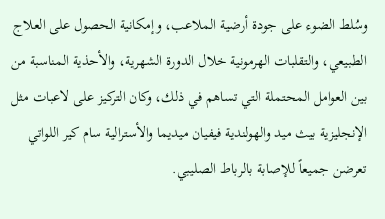وسُلط الضوء على جودة أرضية الملاعب، وإمكانية الحصول على العلاج الطبيعي، والتقلبات الهرمونية خلال الدورة الشهرية، والأحذية المناسبة من بين العوامل المحتملة التي تساهم في ذلك، وكان التركيز على لاعبات مثل الإنجليزية بيث ميد والهولندية فيفيان ميديما والأسترالية سام كير اللواتي تعرضن جميعاً للإصابة بالرباط الصليبي.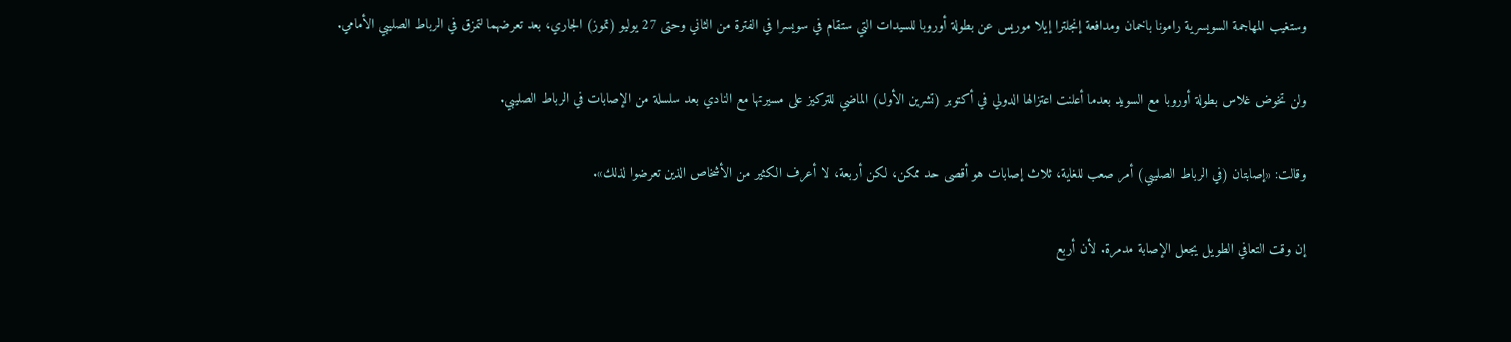وستغيب المهاجمة السويسرية رامونا باخمان ومدافعة إنجلترا إيلا موريس عن بطولة أوروبا للسيدات التي ستقام في سويسرا في الفترة من الثاني وحتى 27 يوليو (تموز) الجاري، بعد تعرضهما لتمزق في الرباط الصليبي الأمامي.

ولن تخوض غلاس بطولة أوروبا مع السويد بعدما أعلنت اعتزالها الدولي في أكتوبر (تشرين الأول) الماضي للتركيز على مسيرتها مع النادي بعد سلسلة من الإصابات في الرباط الصليبي.

وقالت: «إصابتان (في الرباط الصليبي) أمر صعب للغاية، ثلاث إصابات هو أقصى حد ممكن، لكن أربعة، لا أعرف الكثير من الأشخاص الذين تعرضوا لذلك».

إن وقت التعافي الطويل يجعل الإصابة مدمرة. لأن أربع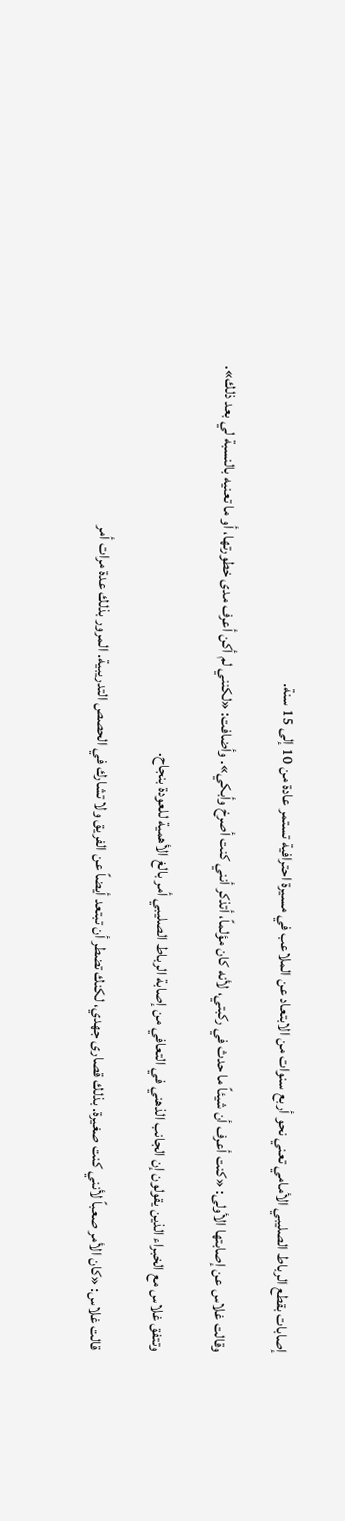إصابات بقطع الرباط الصليبي الأمامي تعني نحو أربع سنوات من الابتعاد عن الملاعب في مسيرة احترافية تستمر عادة من 10 إلى 15 سنة.

وقالت غلاس عن إصابتها الأولى: «كنت أعرف أن شيئاً ما حدث في ركبتي، لأنه كان مؤلماً، أتذكر أنني كنت أصرخ وأبكي». وأضافت: «لكنني لم أكن أعرف مدى خطورتها، أو ما تعنيه بالنسبة لي بعد ذلك».

وتتفق غلاس مع الخبراء الذين يقولون إن الجانب الذهني في التعافي من إصابة الرباط الصليبي أمر بالغ الأهمية للعودة بنجاح.

قالت غلاس: «كان الأمر صعباً لأنني كنت صغيرة. بذلك قصارى جهدي، لكنك تضطر أن تبتعد أيضاً عن الفريق ولا تشارك في الحصص التدريبية. المرور بذلك عدة مرات أمر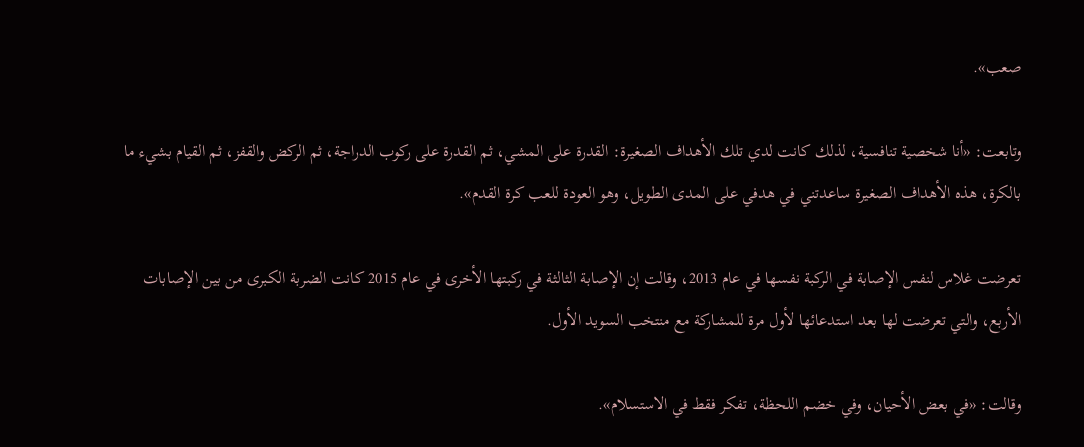صعب».

وتابعت: «أنا شخصية تنافسية، لذلك كانت لدي تلك الأهداف الصغيرة: القدرة على المشي، ثم القدرة على ركوب الدراجة، ثم الركض والقفز، ثم القيام بشيء ما بالكرة، هذه الأهداف الصغيرة ساعدتني في هدفي على المدى الطويل، وهو العودة للعب كرة القدم».

تعرضت غلاس لنفس الإصابة في الركبة نفسها في عام 2013، وقالت إن الإصابة الثالثة في ركبتها الأخرى في عام 2015 كانت الضربة الكبرى من بين الإصابات الأربع، والتي تعرضت لها بعد استدعائها لأول مرة للمشاركة مع منتخب السويد الأول.

وقالت: «في بعض الأحيان، وفي خضم اللحظة، تفكر فقط في الاستسلام».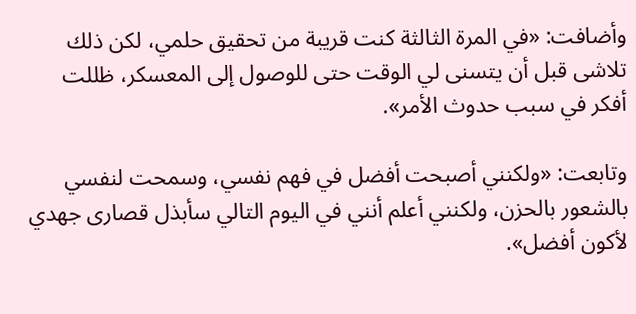وأضافت: «في المرة الثالثة كنت قريبة من تحقيق حلمي، لكن ذلك تلاشى قبل أن يتسنى لي الوقت حتى للوصول إلى المعسكر، ظللت أفكر في سبب حدوث الأمر».

وتابعت: «ولكنني أصبحت أفضل في فهم نفسي، وسمحت لنفسي بالشعور بالحزن، ولكنني أعلم أنني في اليوم التالي سأبذل قصارى جهدي لأكون أفضل».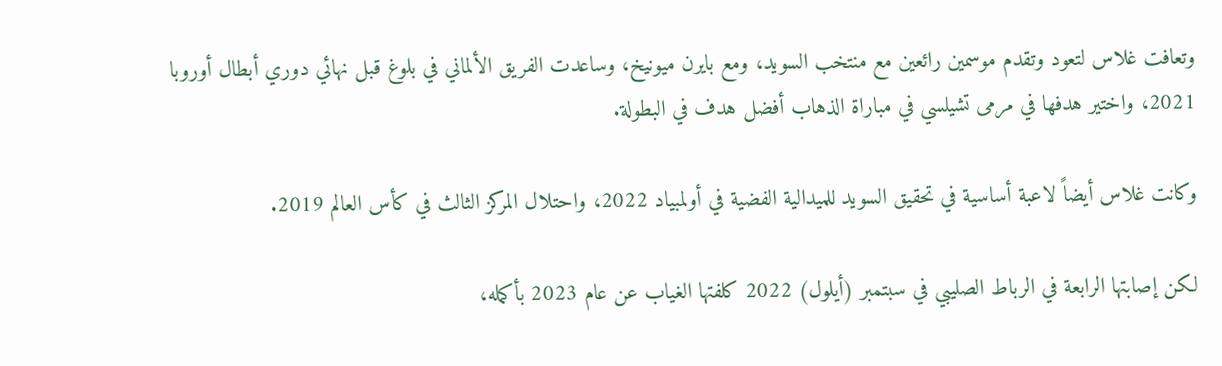وتعافت غلاس لتعود وتقدم موسمين رائعين مع منتخب السويد، ومع بايرن ميونيخ، وساعدت الفريق الألماني في بلوغ قبل نهائي دوري أبطال أوروبا 2021، واختير هدفها في مرمى تشيلسي في مباراة الذهاب أفضل هدف في البطولة.

وكانت غلاس أيضاً لاعبة أساسية في تحقيق السويد للميدالية الفضية في أولمبياد 2022، واحتلال المركز الثالث في كأس العالم 2019.

لكن إصابتها الرابعة في الرباط الصليبي في سبتمبر (أيلول) 2022 كلفتها الغياب عن عام 2023 بأكمله،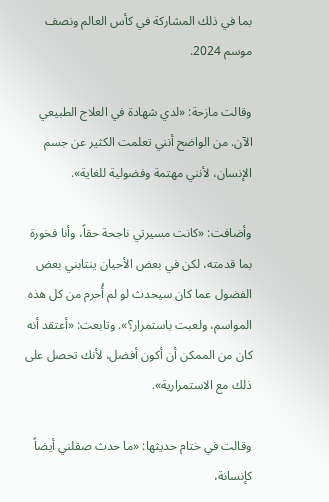بما في ذلك المشاركة في كأس العالم ونصف موسم 2024.

وقالت مازحة: «لدي شهادة في العلاج الطبيعي الآن. من الواضح أنني تعلمت الكثير عن جسم الإنسان، لأنني مهتمة وفضولية للغاية».

وأضافت: «كانت مسيرتي ناجحة حقاً، وأنا فخورة بما قدمته، لكن في بعض الأحيان ينتابني بعض الفضول عما كان سيحدث لو لم أُحرم من كل هذه المواسم، ولعبت باستمرار؟». وتابعت: «أعتقد أنه كان من الممكن أن أكون أفضل، لأنك تحصل على ذلك مع الاستمرارية».

وقالت في ختام حديثها: «ما حدث صقلني أيضاً كإنسانة،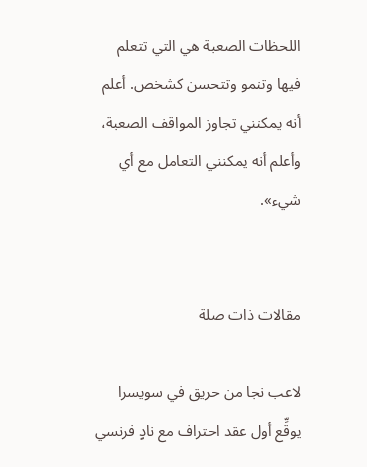اللحظات الصعبة هي التي تتعلم فيها وتنمو وتتحسن كشخص. أعلم أنه يمكنني تجاوز المواقف الصعبة، وأعلم أنه يمكنني التعامل مع أي شيء».


مقالات ذات صلة

لاعب نجا من حريق في سويسرا يوقِّع أول عقد احتراف مع نادٍ فرنسي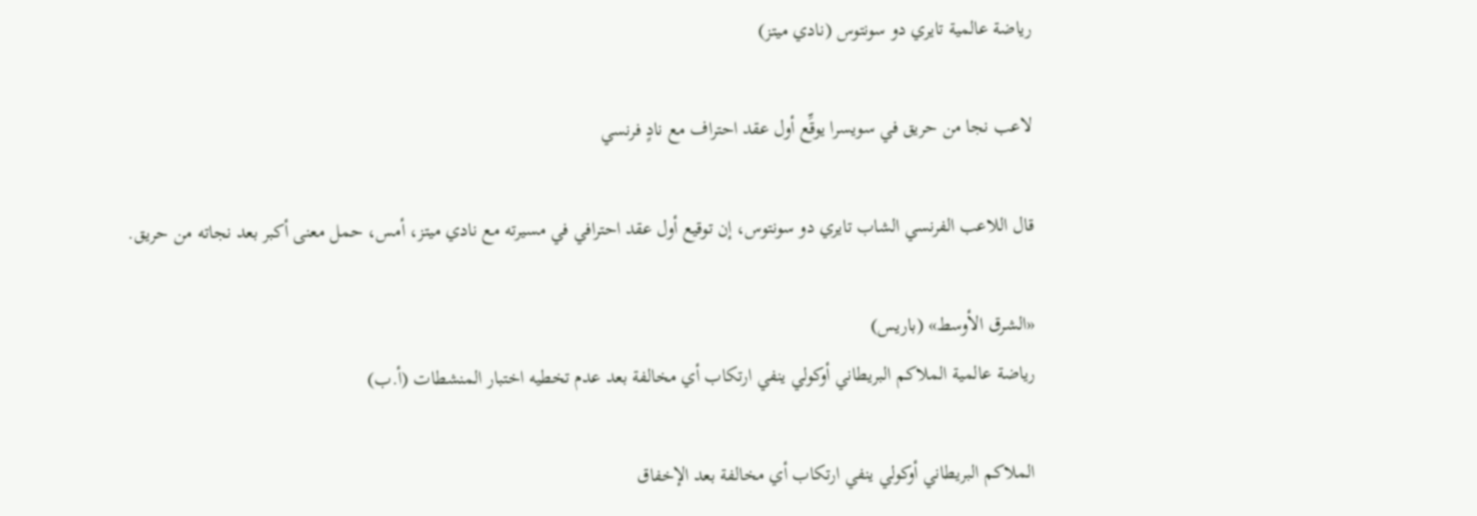رياضة عالمية تايري دو سونتوس (نادي ميتز)

لاعب نجا من حريق في سويسرا يوقِّع أول عقد احتراف مع نادٍ فرنسي

قال اللاعب الفرنسي الشاب تايري دو سونتوس، إن توقيع أول عقد احترافي في مسيرته مع نادي ميتز، أمس، حمل معنى أكبر بعد نجاته ‌من حريق.

«الشرق الأوسط» (باريس)
رياضة عالمية الملاكم البريطاني أوكولي ينفي ارتكاب أي مخالفة بعد عدم تخطيه اختبار المنشطات (أ.ب)

الملاكم البريطاني أوكولي ينفي ارتكاب أي مخالفة بعد الإخفاق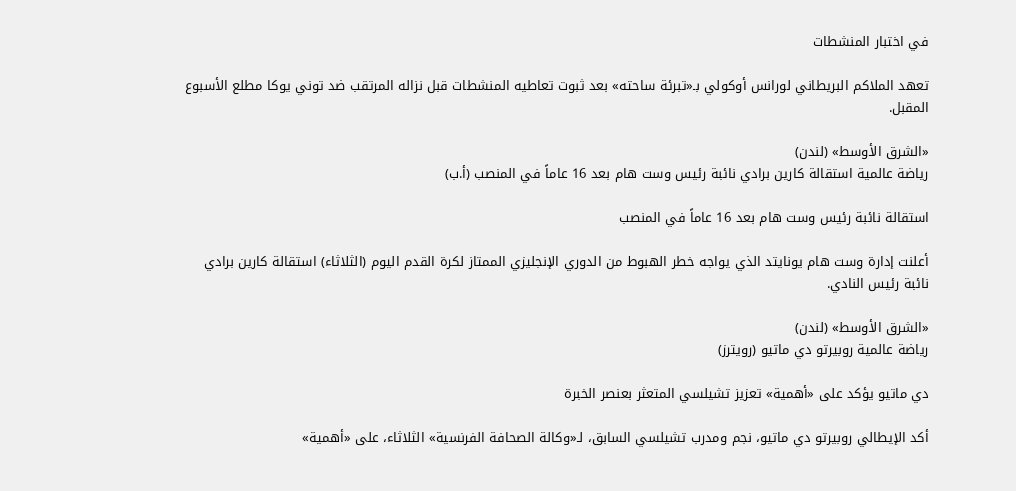في اختبار المنشطات

تعهد الملاكم البريطاني لورانس أوكولي بـ«تبرئة ساحته» بعد ثبوت تعاطيه المنشطات قبل نزاله المرتقب ضد توني يوكا مطلع الأسبوع المقبل.

«الشرق الأوسط» (لندن)
رياضة عالمية استقالة كارين برادي نائبة رئيس وست هام بعد 16 عاماً في المنصب (أ.ب)

استقالة نائبة رئيس وست هام بعد 16 عاماً في المنصب

أعلنت إدارة وست هام يونايتد الذي يواجه خطر الهبوط من الدوري الإنجليزي الممتاز لكرة القدم اليوم (الثلاثاء) استقالة كارين برادي نائبة رئيس النادي.

«الشرق الأوسط» (لندن)
رياضة عالمية روبيرتو دي ماتيو (رويترز)

دي ماتيو يؤكد على «أهمية» تعزيز تشيلسي المتعثر بعنصر الخبرة

أكد الإيطالي روبيرتو دي ماتيو، نجم ومدرب تشيلسي السابق، لـ«وكالة الصحافة الفرنسية» الثلاثاء، على «أهمية»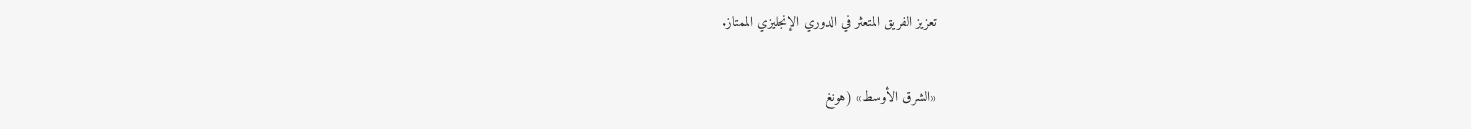تعزيز الفريق المتعثر في الدوري الإنجليزي الممتاز.

«الشرق الأوسط» (هونغ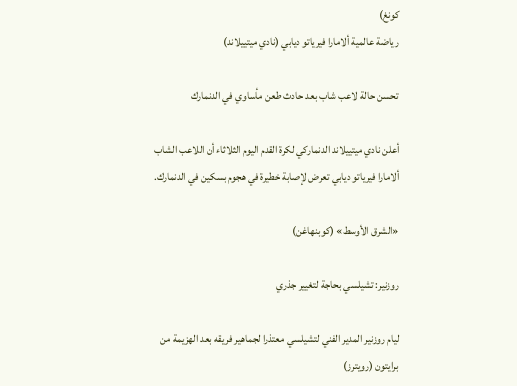كونغ)
رياضة عالمية ألامارا فيرياتو ديابي (نادي ميتييلاند)

تحسن حالة لاعب شاب بعد حادث طعن مأساوي في الدنمارك

أعلن نادي ميتييلاند الدنماركي لكرة القدم اليوم الثلاثاء أن اللاعب الشاب ألامارا فيرياتو ديابي تعرض لإصابة خطيرة في هجوم بسكين في الدنمارك.

«الشرق الأوسط» (كوبنهاغن)

روزنير: تشيلسي بحاجة لتغيير جذري

ليام روزنير المدير الفني لتشيلسي معتذرا لجماهير فريقه بعد الهزيمة من برايتون (رويترز)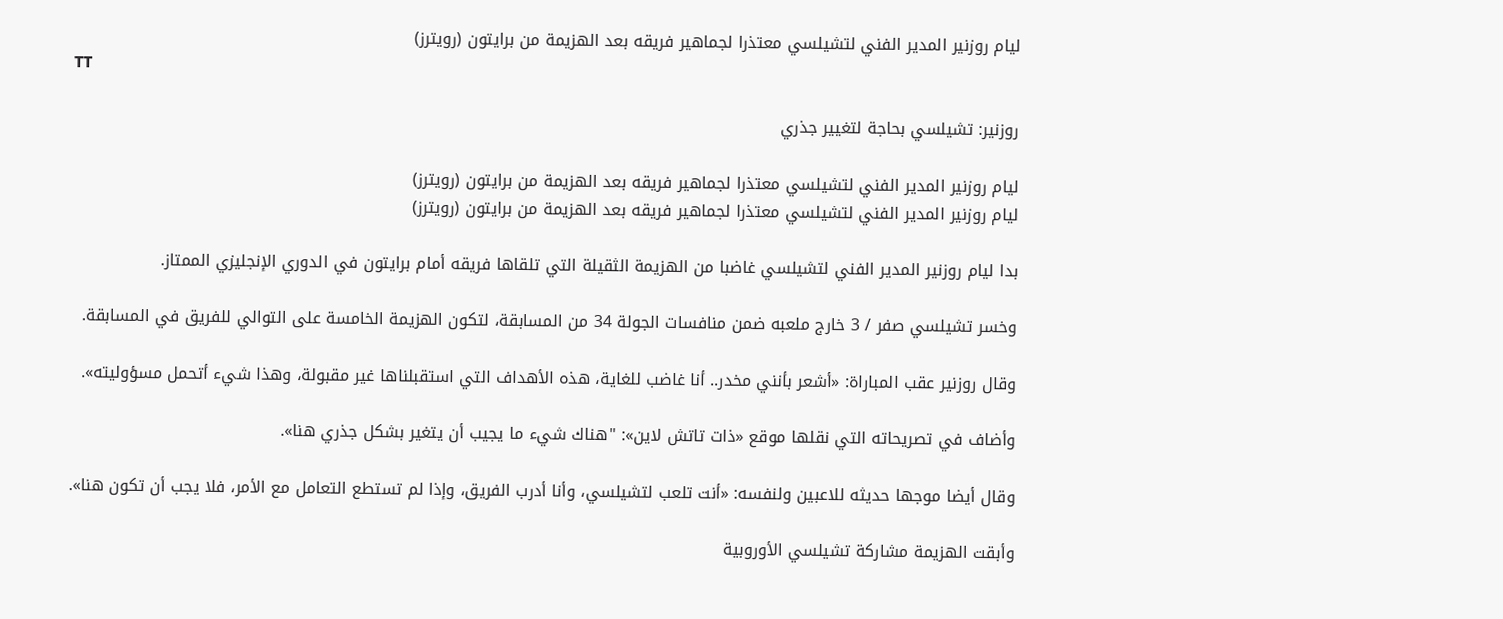ليام روزنير المدير الفني لتشيلسي معتذرا لجماهير فريقه بعد الهزيمة من برايتون (رويترز)
TT

روزنير: تشيلسي بحاجة لتغيير جذري

ليام روزنير المدير الفني لتشيلسي معتذرا لجماهير فريقه بعد الهزيمة من برايتون (رويترز)
ليام روزنير المدير الفني لتشيلسي معتذرا لجماهير فريقه بعد الهزيمة من برايتون (رويترز)

بدا ليام روزنير المدير الفني لتشيلسي غاضبا من الهزيمة الثقيلة التي تلقاها فريقه أمام برايتون في الدوري الإنجليزي الممتاز.

وخسر تشيلسي صفر / 3 خارج ملعبه ضمن منافسات الجولة 34 من المسابقة، لتكون الهزيمة الخامسة على التوالي للفريق في المسابقة.

وقال روزنير عقب المباراة: «أشعر بأنني مخدر.. أنا غاضب للغاية، هذه الأهداف التي استقبلناها غير مقبولة، وهذا شيء أتحمل مسؤوليته».

وأضاف في تصريحاته التي نقلها موقع «ذات تاتش لاين»: "هناك شيء ما يجيب أن يتغير بشكل جذري هنا».

وقال أيضا موجها حديثه للاعبين ولنفسه: «أنت تلعب لتشيلسي، وأنا أدرب الفريق، وإذا لم تستطع التعامل مع الأمر، فلا يجب أن تكون هنا».

وأبقت الهزيمة مشاركة تشيلسي الأوروبية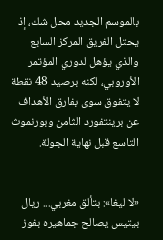بالموسم الجديد محل شك، إذ يحتل الفريق المركز السابع والذي يؤهل لدوري المؤتمر الأوروبي، لكنه برصيد 48 نقطة لا يتفوق سوى بفارق الأهداف عن برينتفورد الثامن وبورنموث التاسع قبل نهاية الجولة.


«لا ليغا»: بتألق مغربي... ريال بيتيس يصالح جماهيره بفوز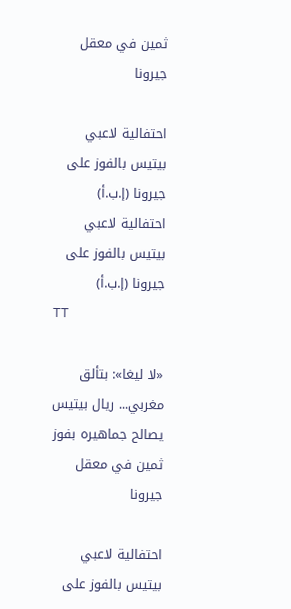ثمين في معقل جيرونا

احتفالية لاعبي بيتيس بالفوز على جيرونا (إ.ب.أ)
احتفالية لاعبي بيتيس بالفوز على جيرونا (إ.ب.أ)
TT

«لا ليغا»: بتألق مغربي... ريال بيتيس يصالح جماهيره بفوز ثمين في معقل جيرونا

احتفالية لاعبي بيتيس بالفوز على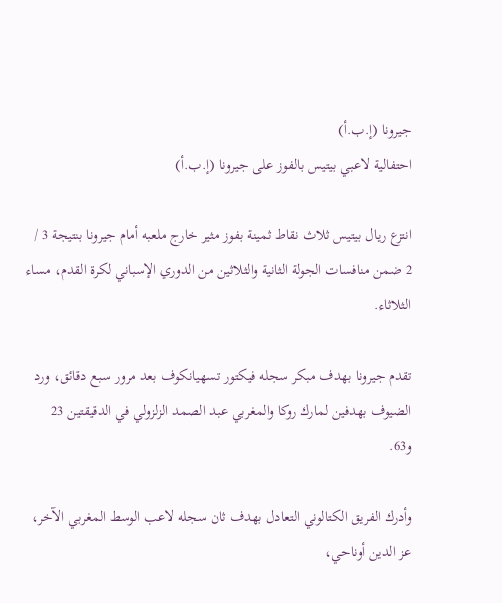جيرونا (إ.ب.أ)
احتفالية لاعبي بيتيس بالفوز على جيرونا (إ.ب.أ)

انتزع ريال بيتيس ثلاث نقاط ثمينة بفوز مثير خارج ملعبه أمام جيرونا بنتيجة 3 / 2 ضمن منافسات الجولة الثانية والثلاثين من الدوري الإسباني لكرة القدم، مساء الثلاثاء.

تقدم جيرونا بهدف مبكر سجله فيكتور تسهيانكوف بعد مرور سبع دقائق، ورد الضيوف بهدفين لمارك روكا والمغربي عبد الصمد الزلزولي في الدقيقتين 23 و63.

وأدرك الفريق الكتالوني التعادل بهدف ثان سجله لاعب الوسط المغربي الآخر، عز الدين أوناحي،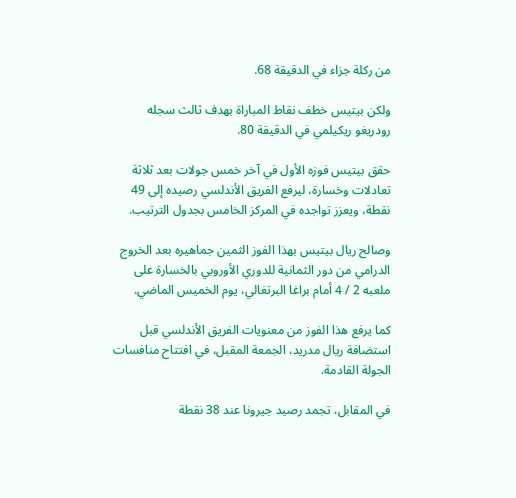من ركلة جزاء في الدقيقة 68.

ولكن بيتيس خطف نقاط المباراة بهدف ثالث سجله رودريغو ريكيلمي في الدقيقة 80.

حقق بيتيس فوزه الأول في آخر خمس جولات بعد ثلاثة تعادلات وخسارة، ليرفع الفريق الأندلسي رصيده إلى 49 نقطة، ويعزز تواجده في المركز الخامس بجدول الترتيب.

وصالح ريال بيتيس بهذا الفوز الثمين جماهيره بعد الخروج الدرامي من دور الثمانية للدوري الأوروبي بالخسارة على ملعبه 2 / 4 أمام براغا البرتغالي، يوم الخميس الماضي.

كما يرفع هذا الفوز من معنويات الفريق الأندلسي قبل استضافة ريال مدريد، الجمعة المقبل، في افتتاح منافسات الجولة القادمة.

في المقابل، تجمد رصيد جيرونا عند 38 نقطة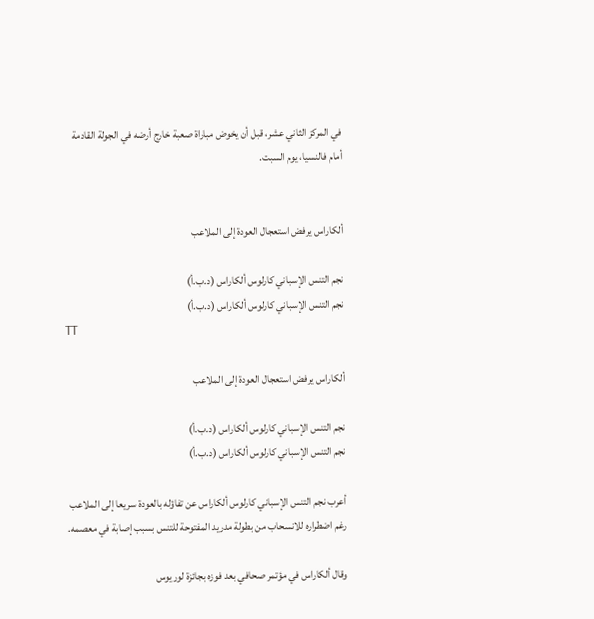في المركز الثاني عشر، قبل أن يخوض مباراة صعبة خارج أرضه في الجولة القادمة أمام فالنسيا، يوم السبت.


ألكاراس يرفض استعجال العودة إلى الملاعب

نجم التنس الإسباني كارلوس ألكاراس (د.ب.أ)
نجم التنس الإسباني كارلوس ألكاراس (د.ب.أ)
TT

ألكاراس يرفض استعجال العودة إلى الملاعب

نجم التنس الإسباني كارلوس ألكاراس (د.ب.أ)
نجم التنس الإسباني كارلوس ألكاراس (د.ب.أ)

أعرب نجم التنس الإسباني كارلوس ألكاراس عن تفاؤله بالعودة سريعا إلى الملاعب رغم اضطراره للانسحاب من بطولة مدريد المفتوحة للتنس بسبب إصابة في معصمه.

وقال ألكاراس في مؤتمر صحافي بعد فوزه بجائزة لوريوس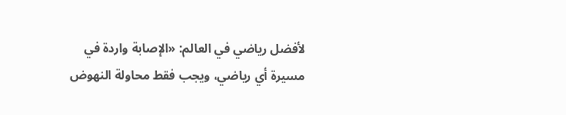لأفضل رياضي في العالم: «الإصابة واردة في مسيرة أي رياضي، ويجب فقط محاولة النهوض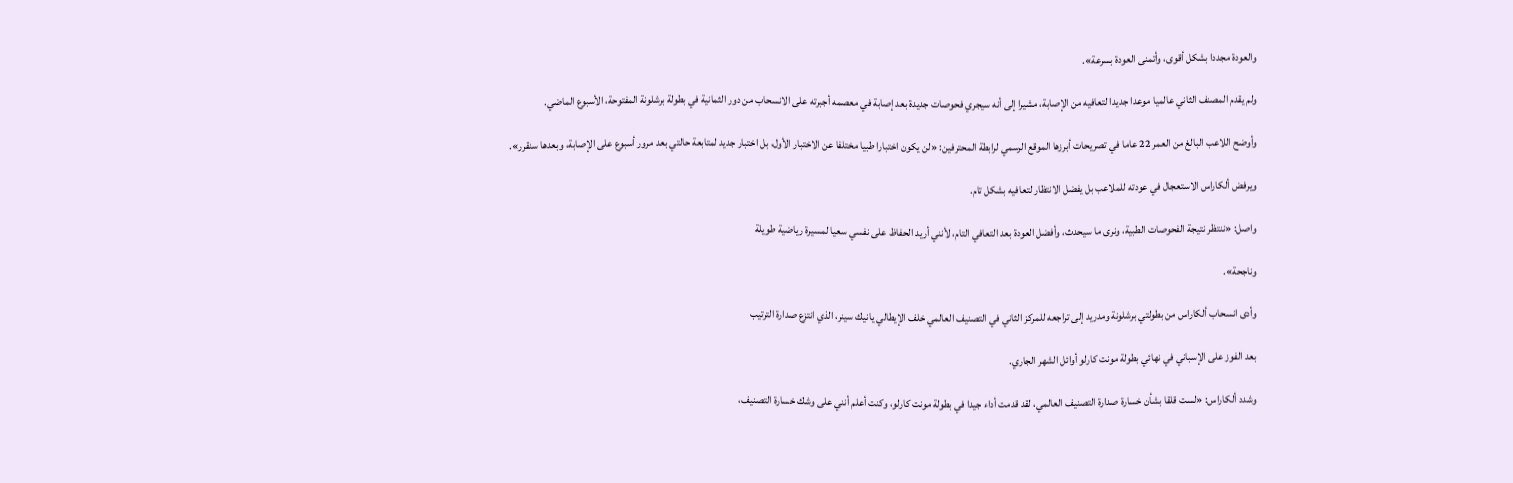والعودة مجددا بشكل أقوى، وأتمنى العودة بسرعة».

ولم يقدم المصنف الثاني عالميا موعدا جديدا لتعافيه من الإصابة، مشيرا إلى أنه سيجري فحوصات جديدة بعد إصابة في معصمه أجبرته على الانسحاب من دور الثمانية في بطولة برشلونة المفتوحة، الأسبوع الماضي.

وأوضح اللاعب البالغ من العمر 22 عاما في تصريحات أبرزها الموقع الرسمي لرابطة المحترفين: «لن يكون اختبارا طبيا مختلفا عن الاختبار الأول، بل اختبار جديد لمتابعة حالتي بعد مرور أسبوع على الإصابة، وبعدها سنقرر».

ويرفض ألكاراس الاستعجال في عودته للملاعب بل يفضل الانتظار لتعافيه بشكل تام.

واصل: «ننتظر نتيجة الفحوصات الطبية، ونرى ما سيحدث، وأفضل العودة بعد التعافي التام، لأنني أريد الحفاظ على نفسي سعيا لمسيرة رياضية طويلة

وناجحة».

وأدى انسحاب ألكاراس من بطولتي برشلونة ومدريد إلى تراجعه للمركز الثاني في التصنيف العالمي خلف الإيطالي يانيك سينر، الذي انتزع صدارة الترتيب

بعد الفوز على الإسباني في نهائي بطولة مونت كارلو أوائل الشهر الجاري.

وشدد ألكاراس: «لست قلقا بشأن خسارة صدارة التصنيف العالمي، لقد قدمت أداء جيدا في بطولة مونت كارلو، وكنت أعلم أنني على وشك خسارة التصنيف،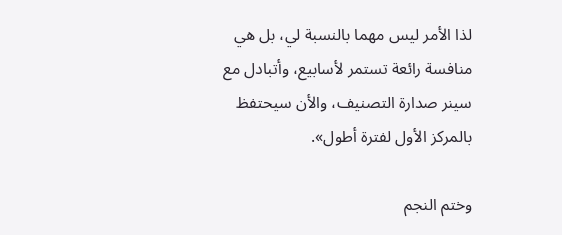لذا الأمر ليس مهما بالنسبة لي، بل هي منافسة رائعة تستمر لأسابيع، وأتبادل مع سينر صدارة التصنيف، والأن سيحتفظ بالمركز الأول لفترة أطول».

وختم النجم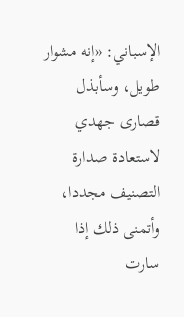الإسباني: «إنه مشوار طويل، وسأبذل قصارى جهدي لاستعادة صدارة التصنيف مجددا، وأتمنى ذلك إذا سارت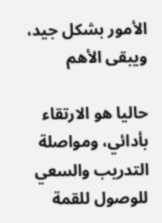الأمور بشكل جيد، ويبقى الأهم

حاليا هو الارتقاء بأدائي، ومواصلة التدريب والسعي للوصول للقمة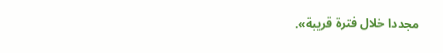مجددا خلال فترة قريبة».